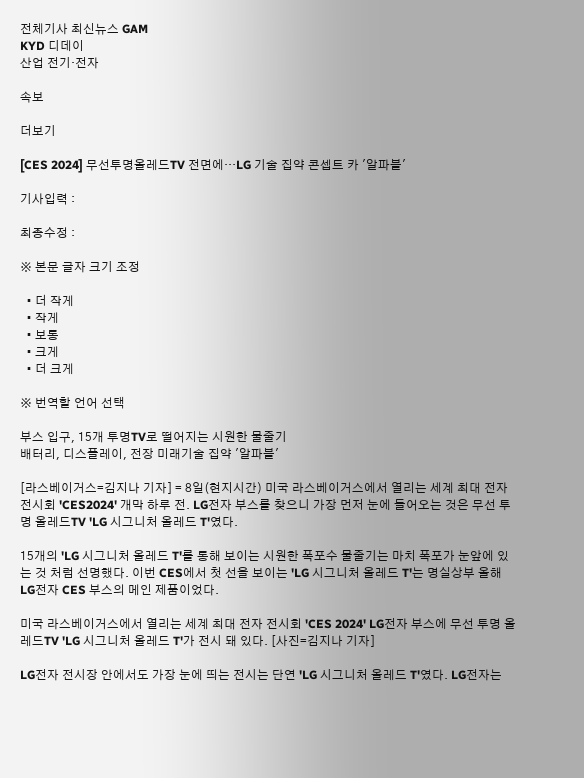전체기사 최신뉴스 GAM
KYD 디데이
산업 전기·전자

속보

더보기

[CES 2024] 무선투명올레드TV 전면에…LG 기술 집약 콘셉트 카 '알파블'

기사입력 :

최종수정 :

※ 본문 글자 크기 조정

  • 더 작게
  • 작게
  • 보통
  • 크게
  • 더 크게

※ 번역할 언어 선택

부스 입구, 15개 투명TV로 떨어지는 시원한 물줄기
배터리, 디스플레이, 전장 미래기술 집약 '알파블'

[라스베이거스=김지나 기자] = 8일(현지시간) 미국 라스베이거스에서 열리는 세계 최대 전자 전시회 'CES2024' 개막 하루 전. LG전자 부스를 찾으니 가장 먼저 눈에 들어오는 것은 무선 투명 올레드TV 'LG 시그니처 올레드 T'였다.

15개의 'LG 시그니처 올레드 T'를 통해 보이는 시원한 폭포수 물줄기는 마치 폭포가 눈앞에 있는 것 처럼 선명했다. 이번 CES에서 첫 선을 보이는 'LG 시그니처 올레드 T'는 명실상부 올해 LG전자 CES 부스의 메인 제품이었다.

미국 라스베이거스에서 열리는 세계 최대 전자 전시회 'CES 2024' LG전자 부스에 무선 투명 올레드TV 'LG 시그니처 올레드 T'가 전시 돼 있다. [사진=김지나 기자]

LG전자 전시장 안에서도 가장 눈에 띄는 전시는 단연 'LG 시그니처 올레드 T'였다. LG전자는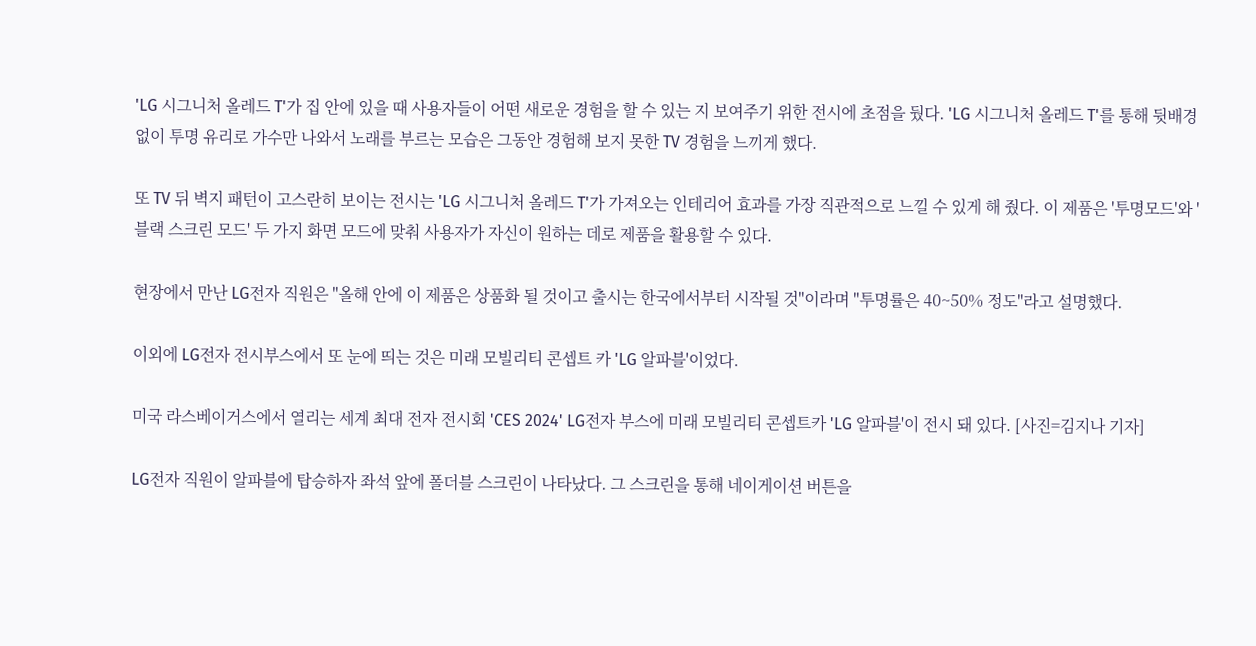'LG 시그니처 올레드 T'가 집 안에 있을 때 사용자들이 어떤 새로운 경험을 할 수 있는 지 보여주기 위한 전시에 초점을 뒀다. 'LG 시그니처 올레드 T'를 통해 뒷배경 없이 투명 유리로 가수만 나와서 노래를 부르는 모습은 그동안 경험해 보지 못한 TV 경험을 느끼게 했다.

또 TV 뒤 벽지 패턴이 고스란히 보이는 전시는 'LG 시그니처 올레드 T'가 가져오는 인테리어 효과를 가장 직관적으로 느낄 수 있게 해 줬다. 이 제품은 '투명모드'와 '블랙 스크린 모드' 두 가지 화면 모드에 맞춰 사용자가 자신이 원하는 데로 제품을 활용할 수 있다.

현장에서 만난 LG전자 직원은 "올해 안에 이 제품은 상품화 될 것이고 출시는 한국에서부터 시작될 것"이라며 "투명률은 40~50% 정도"라고 설명했다.

이외에 LG전자 전시부스에서 또 눈에 띄는 것은 미래 모빌리티 콘셉트 카 'LG 알파블'이었다.

미국 라스베이거스에서 열리는 세계 최대 전자 전시회 'CES 2024' LG전자 부스에 미래 모빌리티 콘셉트카 'LG 알파블'이 전시 돼 있다. [사진=김지나 기자]

LG전자 직원이 알파블에 탑승하자 좌석 앞에 폴더블 스크린이 나타났다. 그 스크린을 통해 네이게이션 버튼을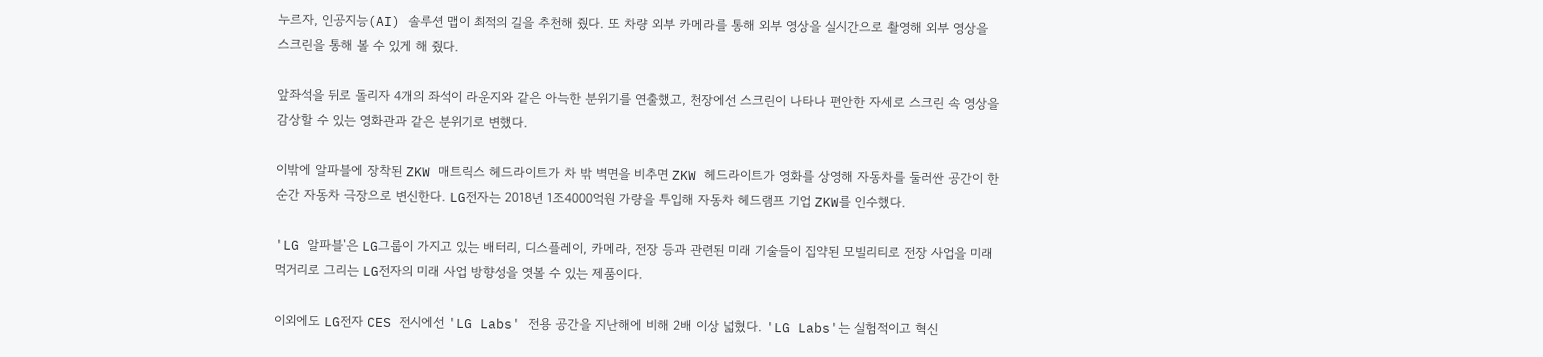누르자, 인공지능(AI) 솔루션 맵이 최적의 길을 추천해 줬다. 또 차량 외부 카메라를 통해 외부 영상을 실시간으로 촬영해 외부 영상을 스크린을 통해 볼 수 있게 해 줬다.

앞좌석을 뒤로 돌리자 4개의 좌석이 라운지와 같은 아늑한 분위기를 연출했고, 천장에선 스크린이 나타나 편안한 자세로 스크린 속 영상을 감상할 수 있는 영화관과 같은 분위기로 변했다.

이밖에 알파블에 장착된 ZKW 매트릭스 헤드라이트가 차 밖 벽면을 비추면 ZKW 헤드라이트가 영화를 상영해 자동차를 둘러싼 공간이 한순간 자동차 극장으로 변신한다. LG전자는 2018년 1조4000억원 가량을 투입해 자동차 헤드램프 기업 ZKW를 인수했다.

'LG 알파블'은 LG그룹이 가지고 있는 배터리, 디스플레이, 카메라, 전장 등과 관련된 미래 기술들이 집약된 모빌리티로 전장 사업을 미래 먹거리로 그리는 LG전자의 미래 사업 방향성을 엿볼 수 있는 제품이다.

이외에도 LG전자 CES 전시에선 'LG Labs' 전용 공간을 지난해에 비해 2배 이상 넓혔다. 'LG Labs'는 실험적이고 혁신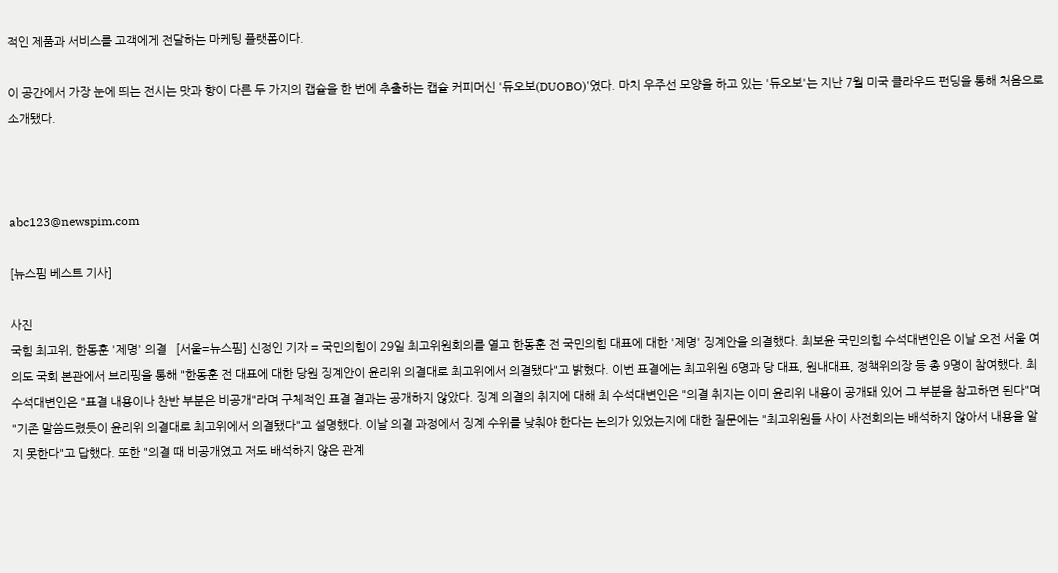적인 제품과 서비스를 고객에게 전달하는 마케팅 플랫폼이다.

이 공간에서 가장 눈에 띄는 전시는 맛과 향이 다른 두 가지의 캡슐을 한 번에 추출하는 캡슐 커피머신 '듀오보(DUOBO)'였다. 마치 우주선 모양을 하고 있는 '듀오보'는 지난 7월 미국 클라우드 펀딩을 통해 처음으로 소개됐다.



abc123@newspim.com

[뉴스핌 베스트 기사]

사진
국힘 최고위, 한동훈 '제명' 의결   [서울=뉴스핌] 신정인 기자 = 국민의힘이 29일 최고위원회의를 열고 한동훈 전 국민의힘 대표에 대한 '제명' 징계안을 의결했다. 최보윤 국민의힘 수석대변인은 이날 오전 서울 여의도 국회 본관에서 브리핑을 통해 "한동훈 전 대표에 대한 당원 징계안이 윤리위 의결대로 최고위에서 의결됐다"고 밝혔다. 이번 표결에는 최고위원 6명과 당 대표, 원내대표, 정책위의장 등 총 9명이 참여했다. 최 수석대변인은 "표결 내용이나 찬반 부분은 비공개"라며 구체적인 표결 결과는 공개하지 않았다. 징계 의결의 취지에 대해 최 수석대변인은 "의결 취지는 이미 윤리위 내용이 공개돼 있어 그 부분을 참고하면 된다"며 "기존 말씀드렸듯이 윤리위 의결대로 최고위에서 의결됐다"고 설명했다. 이날 의결 과정에서 징계 수위를 낮춰야 한다는 논의가 있었는지에 대한 질문에는 "최고위원들 사이 사전회의는 배석하지 않아서 내용을 알지 못한다"고 답했다. 또한 "의결 때 비공개였고 저도 배석하지 않은 관계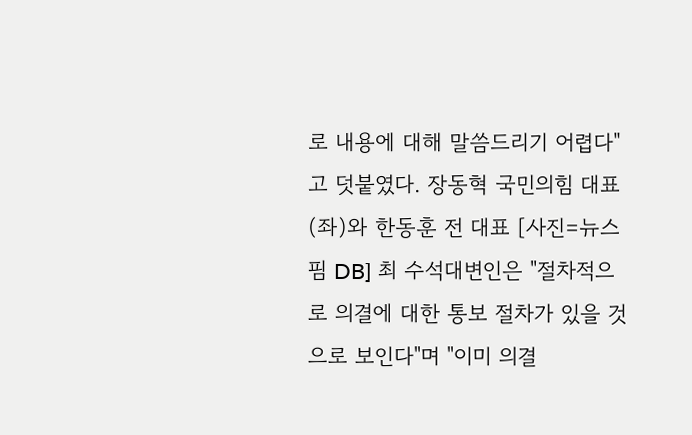로 내용에 대해 말씀드리기 어렵다"고 덧붙였다. 장동혁 국민의힘 대표(좌)와 한동훈 전 대표 [사진=뉴스핌 DB] 최 수석대변인은 "절차적으로 의결에 대한 통보 절차가 있을 것으로 보인다"며 "이미 의결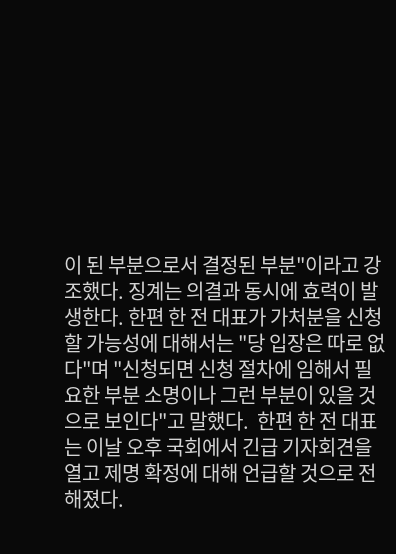이 된 부분으로서 결정된 부분"이라고 강조했다. 징계는 의결과 동시에 효력이 발생한다. 한편 한 전 대표가 가처분을 신청할 가능성에 대해서는 "당 입장은 따로 없다"며 "신청되면 신청 절차에 임해서 필요한 부분 소명이나 그런 부분이 있을 것으로 보인다"고 말했다.  한편 한 전 대표는 이날 오후 국회에서 긴급 기자회견을 열고 제명 확정에 대해 언급할 것으로 전해졌다.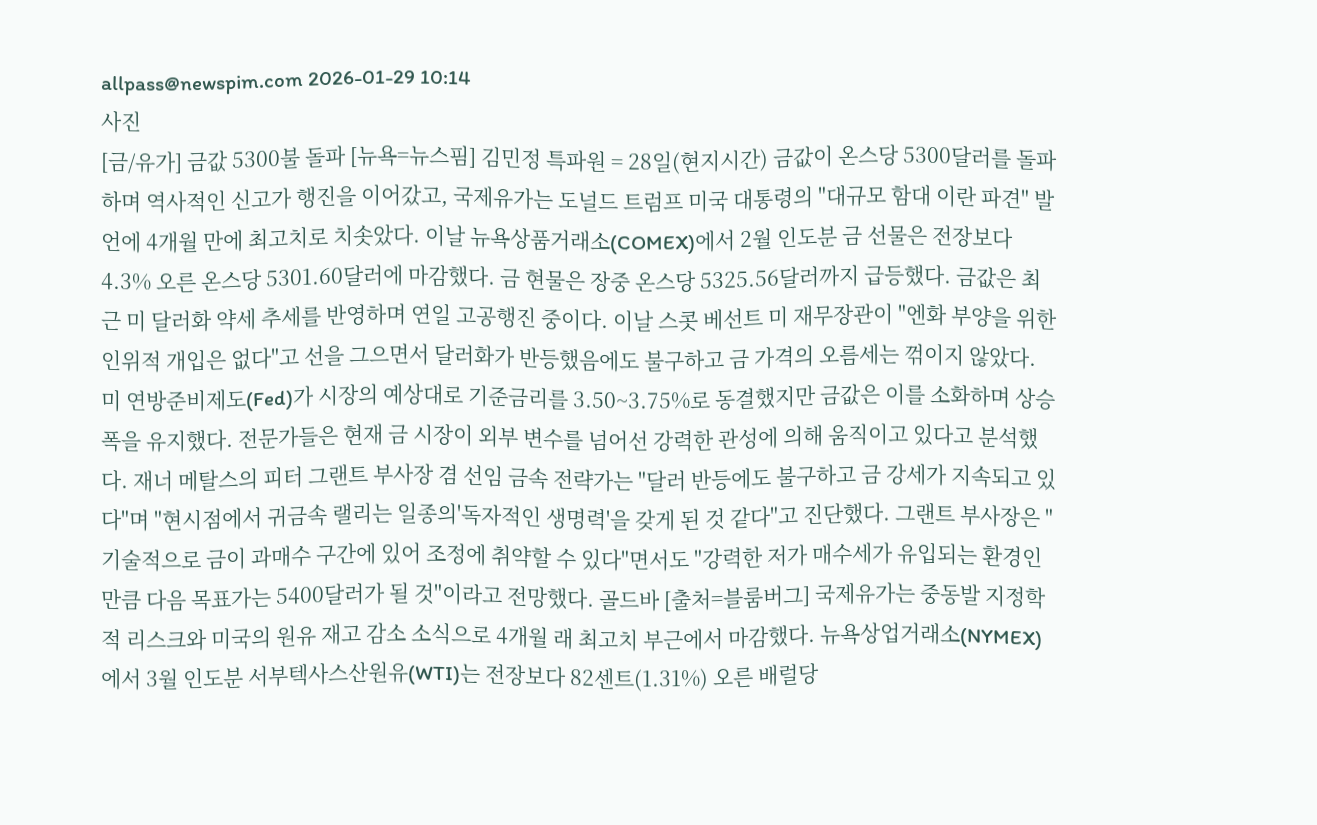allpass@newspim.com 2026-01-29 10:14
사진
[금/유가] 금값 5300불 돌파 [뉴욕=뉴스핌] 김민정 특파원 = 28일(현지시간) 금값이 온스당 5300달러를 돌파하며 역사적인 신고가 행진을 이어갔고, 국제유가는 도널드 트럼프 미국 대통령의 "대규모 함대 이란 파견" 발언에 4개월 만에 최고치로 치솟았다. 이날 뉴욕상품거래소(COMEX)에서 2월 인도분 금 선물은 전장보다 4.3% 오른 온스당 5301.60달러에 마감했다. 금 현물은 장중 온스당 5325.56달러까지 급등했다. 금값은 최근 미 달러화 약세 추세를 반영하며 연일 고공행진 중이다. 이날 스콧 베선트 미 재무장관이 "엔화 부양을 위한 인위적 개입은 없다"고 선을 그으면서 달러화가 반등했음에도 불구하고 금 가격의 오름세는 꺾이지 않았다. 미 연방준비제도(Fed)가 시장의 예상대로 기준금리를 3.50~3.75%로 동결했지만 금값은 이를 소화하며 상승폭을 유지했다. 전문가들은 현재 금 시장이 외부 변수를 넘어선 강력한 관성에 의해 움직이고 있다고 분석했다. 재너 메탈스의 피터 그랜트 부사장 겸 선임 금속 전략가는 "달러 반등에도 불구하고 금 강세가 지속되고 있다"며 "현시점에서 귀금속 랠리는 일종의'독자적인 생명력'을 갖게 된 것 같다"고 진단했다. 그랜트 부사장은 "기술적으로 금이 과매수 구간에 있어 조정에 취약할 수 있다"면서도 "강력한 저가 매수세가 유입되는 환경인 만큼 다음 목표가는 5400달러가 될 것"이라고 전망했다. 골드바 [출처=블룸버그] 국제유가는 중동발 지정학적 리스크와 미국의 원유 재고 감소 소식으로 4개월 래 최고치 부근에서 마감했다. 뉴욕상업거래소(NYMEX)에서 3월 인도분 서부텍사스산원유(WTI)는 전장보다 82센트(1.31%) 오른 배럴당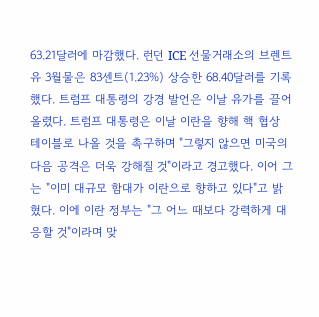63.21달러에 마감했다. 런던 ICE 선물거래소의 브렌트유 3월물은 83센트(1.23%) 상승한 68.40달러를 기록했다. 트럼프 대통령의 강경 발언은 이날 유가를 끌어올렸다. 트럼프 대통령은 이날 이란을 향해 핵 협상 테이블로 나올 것을 촉구하며 "그렇지 않으면 미국의 다음 공격은 더욱 강해질 것"이라고 경고했다. 이어 그는 "이미 대규모 함대가 이란으로 향하고 있다"고 밝혔다. 이에 이란 정부는 "그 어느 때보다 강력하게 대응할 것"이라며 맞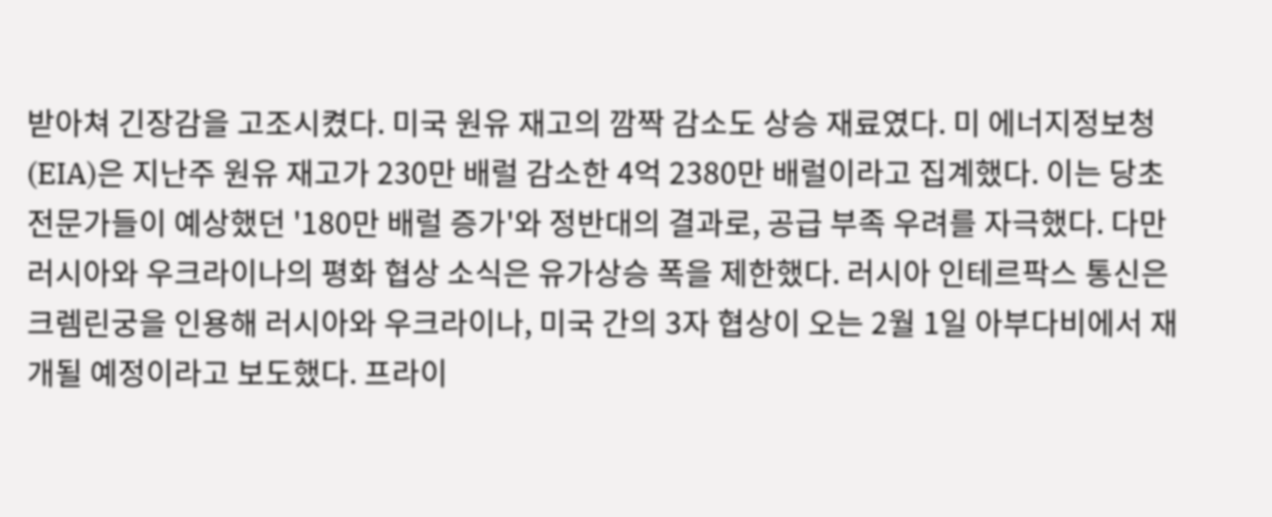받아쳐 긴장감을 고조시켰다. 미국 원유 재고의 깜짝 감소도 상승 재료였다. 미 에너지정보청(EIA)은 지난주 원유 재고가 230만 배럴 감소한 4억 2380만 배럴이라고 집계했다. 이는 당초 전문가들이 예상했던 '180만 배럴 증가'와 정반대의 결과로, 공급 부족 우려를 자극했다. 다만 러시아와 우크라이나의 평화 협상 소식은 유가상승 폭을 제한했다. 러시아 인테르팍스 통신은 크렘린궁을 인용해 러시아와 우크라이나, 미국 간의 3자 협상이 오는 2월 1일 아부다비에서 재개될 예정이라고 보도했다. 프라이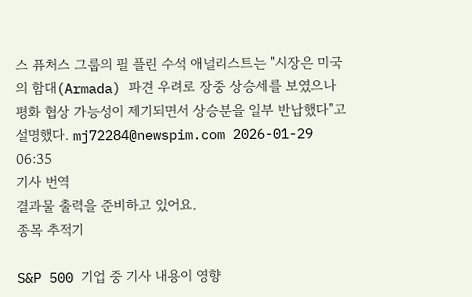스 퓨처스 그룹의 필 플린 수석 애널리스트는 "시장은 미국의 함대(Armada) 파견 우려로 장중 상승세를 보였으나 평화 협상 가능성이 제기되면서 상승분을 일부 반납했다"고 설명했다. mj72284@newspim.com 2026-01-29 06:35
기사 번역
결과물 출력을 준비하고 있어요.
종목 추적기

S&P 500 기업 중 기사 내용이 영향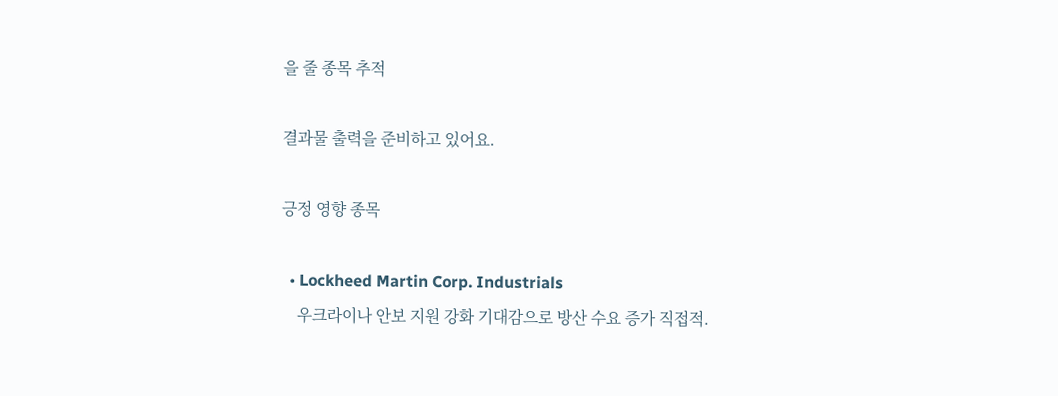을 줄 종목 추적

결과물 출력을 준비하고 있어요.

긍정 영향 종목

  • Lockheed Martin Corp. Industrials
    우크라이나 안보 지원 강화 기대감으로 방산 수요 증가 직접적.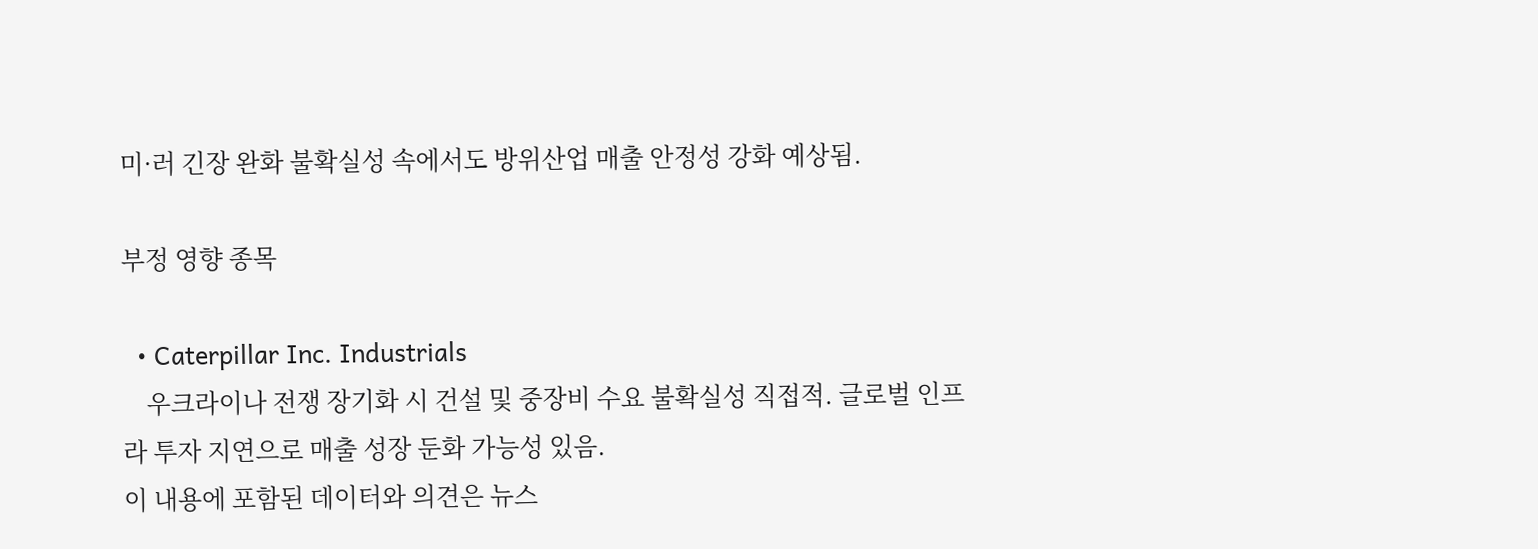미·러 긴장 완화 불확실성 속에서도 방위산업 매출 안정성 강화 예상됨.

부정 영향 종목

  • Caterpillar Inc. Industrials
    우크라이나 전쟁 장기화 시 건설 및 중장비 수요 불확실성 직접적. 글로벌 인프라 투자 지연으로 매출 성장 둔화 가능성 있음.
이 내용에 포함된 데이터와 의견은 뉴스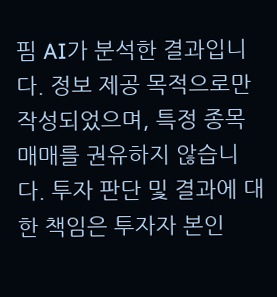핌 AI가 분석한 결과입니다. 정보 제공 목적으로만 작성되었으며, 특정 종목 매매를 권유하지 않습니다. 투자 판단 및 결과에 대한 책임은 투자자 본인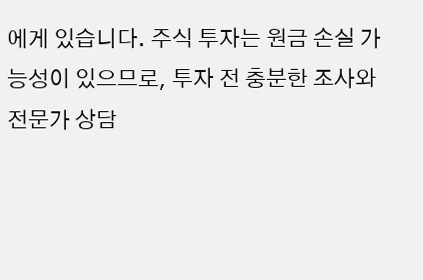에게 있습니다. 주식 투자는 원금 손실 가능성이 있으므로, 투자 전 충분한 조사와 전문가 상담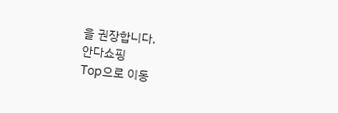을 권장합니다.
안다쇼핑
Top으로 이동